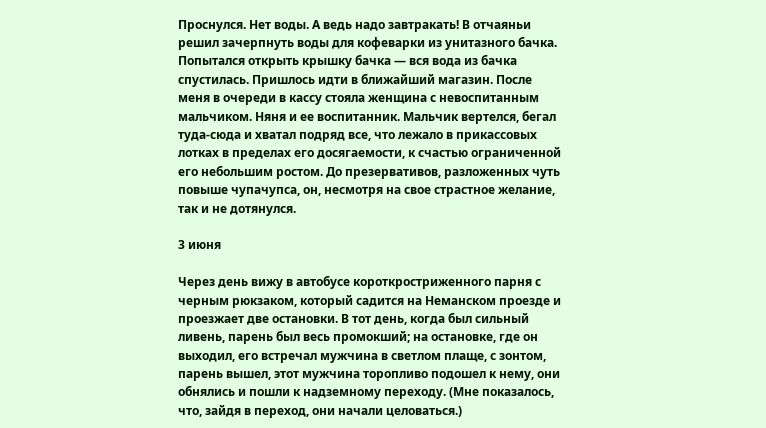Проснулся. Нет воды. А ведь надо завтракать! В отчаяньи решил зачерпнуть воды для кофеварки из унитазного бачка. Попытался открыть крышку бачка — вся вода из бачка спустилась. Пришлось идти в ближайший магазин. После меня в очереди в кассу стояла женщина с невоспитанным мальчиком. Няня и ее воспитанник. Мальчик вертелся, бегал туда-сюда и хватал подряд все, что лежало в прикассовых лотках в пределах его досягаемости, к счастью ограниченной его небольшим ростом. До презервативов, разложенных чуть повыше чупачупса, он, несмотря на свое страстное желание, так и не дотянулся.

3 июня

Через день вижу в автобусе короткростриженного парня с черным рюкзаком, который садится на Неманском проезде и проезжает две остановки. В тот день, когда был сильный ливень, парень был весь промокший; на остановке, где он выходил, его встречал мужчина в светлом плаще, с зонтом, парень вышел, этот мужчина торопливо подошел к нему, они обнялись и пошли к надземному переходу. (Мне показалось, что, зайдя в переход, они начали целоваться.)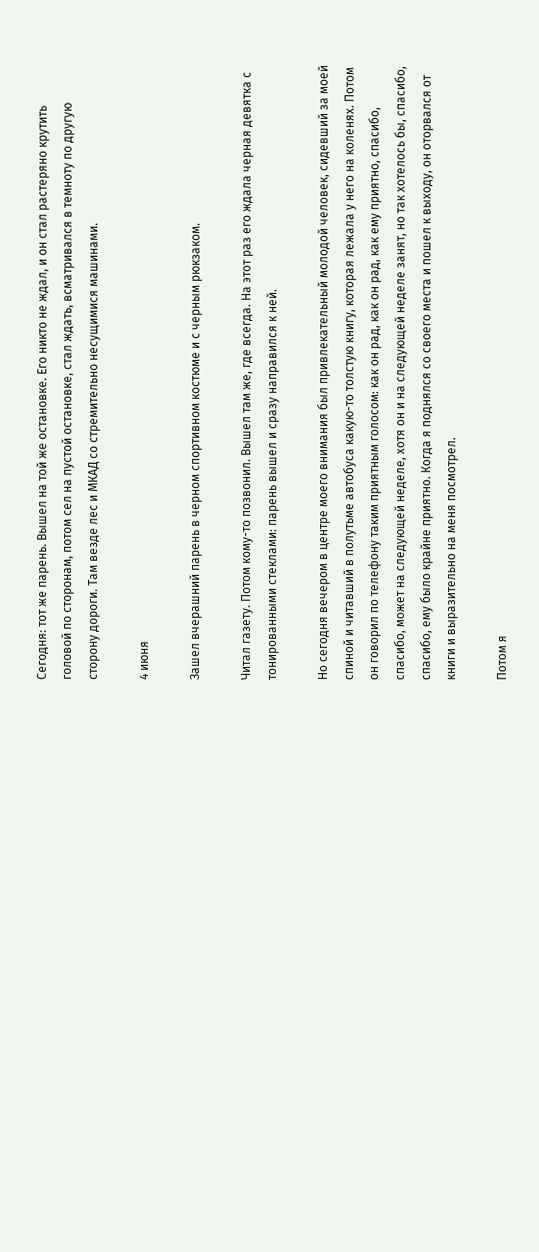Сегодня: тот же парень. Вышел на той же остановке. Его никто не ждал, и он стал растеряно крутить головой по сторонам, потом сел на пустой остановке, стал ждать, всматривался в темноту по другую сторону дороги. Там везде лес и МКАД со стремительно несущимися машинами.

4 июня

Зашел вчерашний парень в черном спортивном костюме и с черным рюкзаком.

Читал газету. Потом кому-то позвонил. Вышел там же, где всегда. На этот раз его ждала черная девятка с тонированными стеклами: парень вышел и сразу направился к ней.

Но сегодня вечером в центре моего внимания был привлекательный молодой человек, сидевший за моей спиной и читавший в полутьме автобуса какую-то толстую книгу, которая лежала у него на коленях. Потом он говорил по телефону таким приятным голосом: как он рад, как он рад, как ему приятно, спасибо, спасибо, может на следующей неделе, хотя он и на следующей неделе занят, но так хотелось бы, спасибо, спасибо, ему было крайне приятно. Когда я поднялся со своего места и пошел к выходу, он оторвался от книги и выразительно на меня посмотрел.

Потом я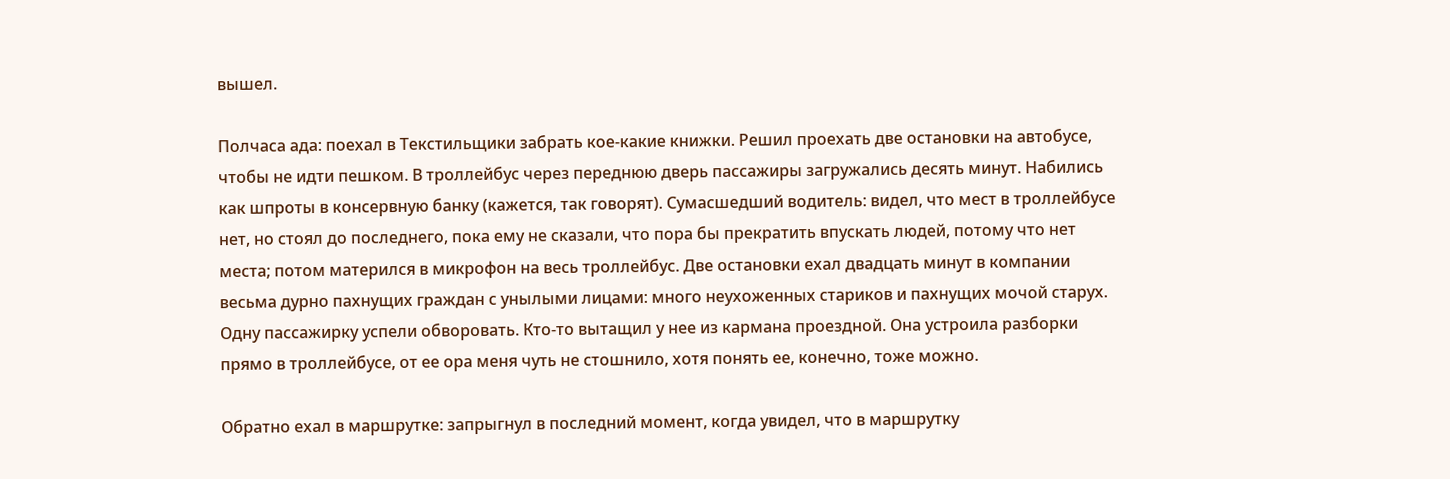вышел.

Полчаса ада: поехал в Текстильщики забрать кое-какие книжки. Решил проехать две остановки на автобусе, чтобы не идти пешком. В троллейбус через переднюю дверь пассажиры загружались десять минут. Набились как шпроты в консервную банку (кажется, так говорят). Сумасшедший водитель: видел, что мест в троллейбусе нет, но стоял до последнего, пока ему не сказали, что пора бы прекратить впускать людей, потому что нет места; потом матерился в микрофон на весь троллейбус. Две остановки ехал двадцать минут в компании весьма дурно пахнущих граждан с унылыми лицами: много неухоженных стариков и пахнущих мочой старух. Одну пассажирку успели обворовать. Кто-то вытащил у нее из кармана проездной. Она устроила разборки прямо в троллейбусе, от ее ора меня чуть не стошнило, хотя понять ее, конечно, тоже можно.

Обратно ехал в маршрутке: запрыгнул в последний момент, когда увидел, что в маршрутку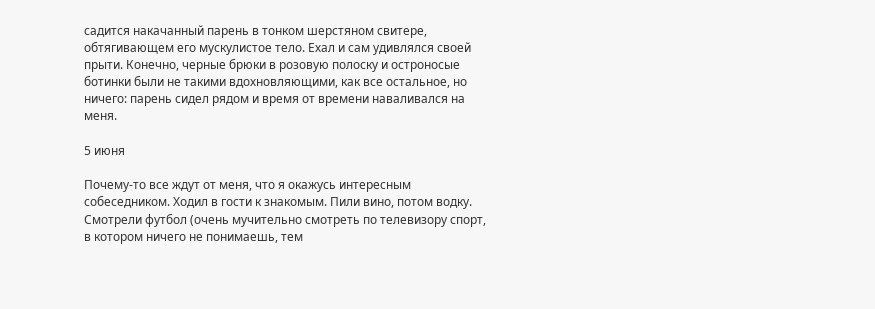садится накачанный парень в тонком шерстяном свитере, обтягивающем его мускулистое тело. Ехал и сам удивлялся своей прыти. Конечно, черные брюки в розовую полоску и остроносые ботинки были не такими вдохновляющими, как все остальное, но ничего: парень сидел рядом и время от времени наваливался на меня.

5 июня

Почему-то все ждут от меня, что я окажусь интересным собеседником. Ходил в гости к знакомым. Пили вино, потом водку. Смотрели футбол (очень мучительно смотреть по телевизору спорт, в котором ничего не понимаешь, тем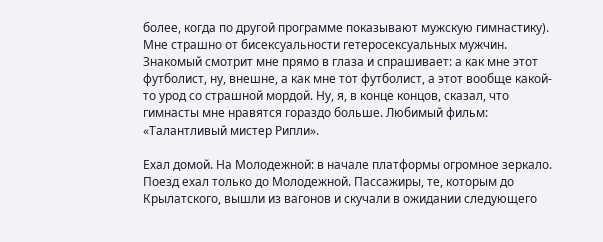более, когда по другой программе показывают мужскую гимнастику). Мне страшно от бисексуальности гетеросексуальных мужчин. Знакомый смотрит мне прямо в глаза и спрашивает: а как мне этот футболист, ну, внешне, а как мне тот футболист, а этот вообще какой-то урод со страшной мордой. Ну, я, в конце концов, сказал, что гимнасты мне нравятся гораздо больше. Любимый фильм: «Талантливый мистер Рипли».

Ехал домой. На Молодежной: в начале платформы огромное зеркало. Поезд ехал только до Молодежной. Пассажиры, те, которым до Крылатского, вышли из вагонов и скучали в ожидании следующего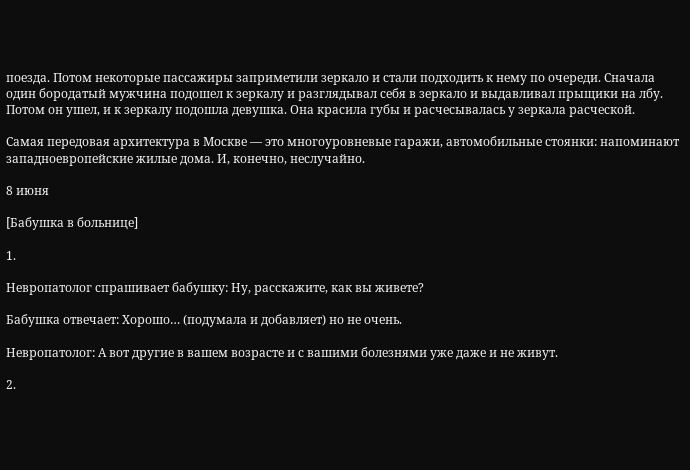поезда. Потом некоторые пассажиры заприметили зеркало и стали подходить к нему по очереди. Сначала один бородатый мужчина подошел к зеркалу и разглядывал себя в зеркало и выдавливал прыщики на лбу. Потом он ушел, и к зеркалу подошла девушка. Она красила губы и расчесывалась у зеркала расческой.

Самая передовая архитектура в Москве — это многоуровневые гаражи, автомобильные стоянки: напоминают западноевропейские жилые дома. И, конечно, неслучайно.

8 июня

[Бабушка в больнице]

1.

Невропатолог спрашивает бабушку: Ну, расскажите, как вы живете?

Бабушка отвечает: Хорошо… (подумала и добавляет) но не очень.

Невропатолог: А вот другие в вашем возрасте и с вашими болезнями уже даже и не живут.

2.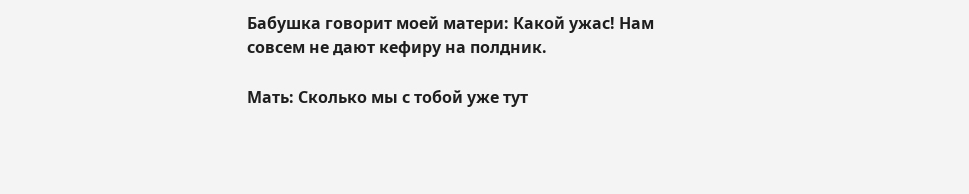Бабушка говорит моей матери: Какой ужас! Нам совсем не дают кефиру на полдник.

Мать: Сколько мы с тобой уже тут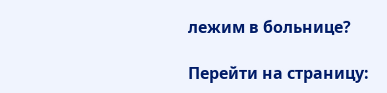лежим в больнице?

Перейти на страницу: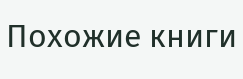Похожие книги